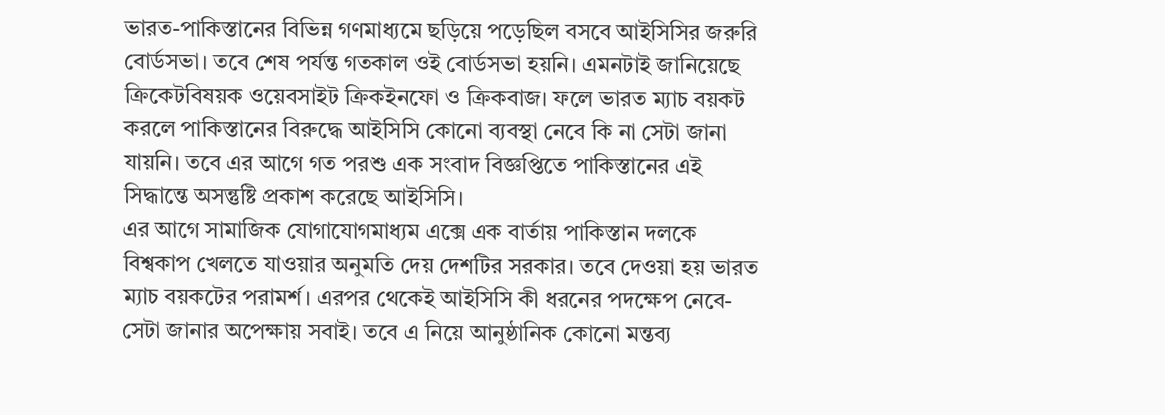ভারত-পাকিস্তানের বিভিন্ন গণমাধ্যমে ছড়িয়ে পড়েছিল বসবে আইসিসির জরুরি বোর্ডসভা। তবে শেষ পর্যন্ত গতকাল ওই বোর্ডসভা হয়নি। এমনটাই জানিয়েছে ক্রিকেটবিষয়ক ওয়েবসাইট ক্রিকইনফো ও ক্রিকবাজ। ফলে ভারত ম্যাচ বয়কট করলে পাকিস্তানের বিরুদ্ধে আইসিসি কোনো ব্যবস্থা নেবে কি না সেটা জানা যায়নি। তবে এর আগে গত পরশু এক সংবাদ বিজ্ঞপ্তিতে পাকিস্তানের এই সিদ্ধান্তে অসন্তুষ্টি প্রকাশ করেছে আইসিসি।
এর আগে সামাজিক যোগাযোগমাধ্যম এক্সে এক বার্তায় পাকিস্তান দলকে বিশ্বকাপ খেলতে যাওয়ার অনুমতি দেয় দেশটির সরকার। তবে দেওয়া হয় ভারত ম্যাচ বয়কটের পরামর্শ। এরপর থেকেই আইসিসি কী ধরনের পদক্ষেপ নেবে- সেটা জানার অপেক্ষায় সবাই। তবে এ নিয়ে আনুষ্ঠানিক কোনো মন্তব্য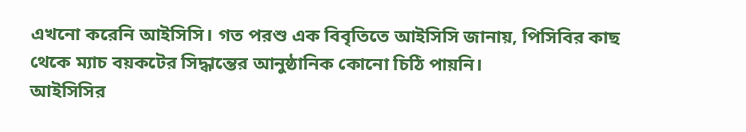এখনো করেনি আইসিসি। গত পরশু এক বিবৃতিতে আইসিসি জানায়, পিসিবির কাছ থেকে ম্যাচ বয়কটের সিদ্ধান্তের আনুষ্ঠানিক কোনো চিঠি পায়নি।
আইসিসির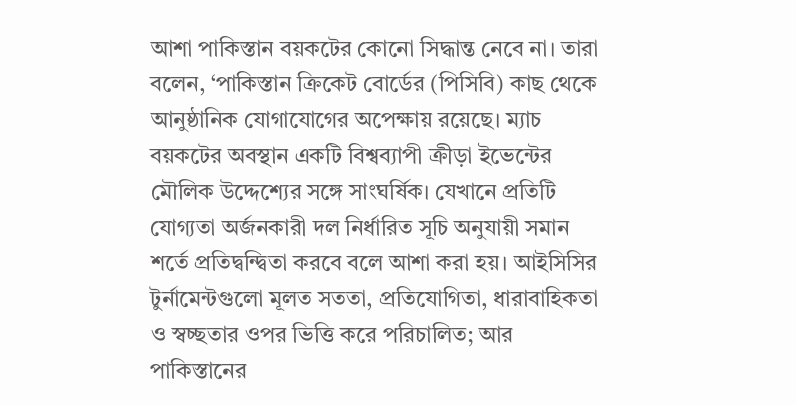আশা পাকিস্তান বয়কটের কোনো সিদ্ধান্ত নেবে না। তারা বলেন, ‘পাকিস্তান ক্রিকেট বোর্ডের (পিসিবি) কাছ থেকে আনুষ্ঠানিক যোগাযোগের অপেক্ষায় রয়েছে। ম্যাচ বয়কটের অবস্থান একটি বিশ্বব্যাপী ক্রীড়া ইভেন্টের মৌলিক উদ্দেশ্যের সঙ্গে সাংঘর্ষিক। যেখানে প্রতিটি যোগ্যতা অর্জনকারী দল নির্ধারিত সূচি অনুযায়ী সমান শর্তে প্রতিদ্বন্দ্বিতা করবে বলে আশা করা হয়। আইসিসির টুর্নামেন্টগুলো মূলত সততা, প্রতিযোগিতা, ধারাবাহিকতা ও স্বচ্ছতার ওপর ভিত্তি করে পরিচালিত; আর পাকিস্তানের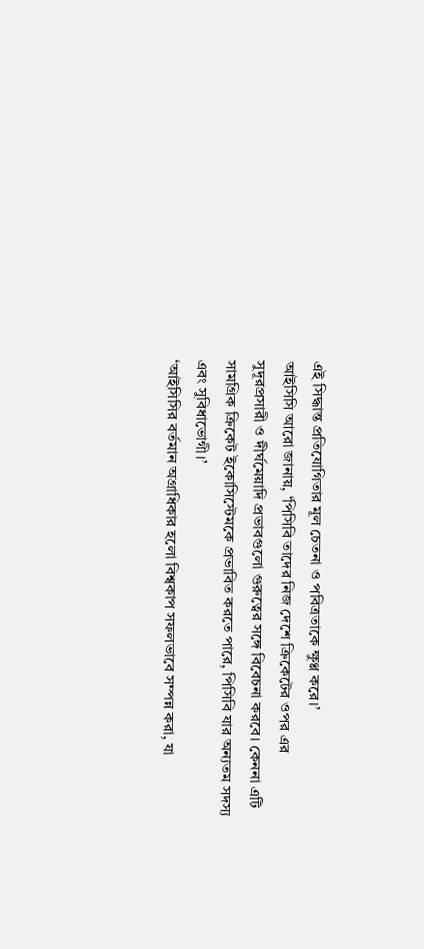এই সিদ্ধান্ত প্রতিযোগিতার মূল চেতনা ও পবিত্রতাকে ক্ষুণ্ণ করে।’
আইসিসি আরো জানায়, ‘পিসিবি তাদের নিজ দেশে ক্রিকেটের ওপর এর সুদূরপ্রসারী ও দীর্ঘমেয়াদি প্রভাবগুলো গুরুত্বের সঙ্গে বিবেচনা করবে। কেননা এটি সামগ্রিক ক্রিকেট ইকোসিস্টেমকে প্রভাবিত করতে পারে, পিসিবি যার অন্যতম সদস্য এবং সুবিধাভোগী।’
‘আইসিসির বর্তমান অগ্রাধিকার হলো বিশ্বকাপ সফলভাবে সম্পন্ন করা, যা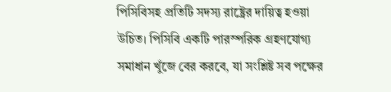পিসিবিসহ প্রতিটি সদস্য রাষ্ট্রের দায়িত্ব হওয়া উচিত। পিসিবি একটি পারস্পরিক গ্রহণযোগ্য সমাধান খুঁজে বের করবে, যা সংশ্লিষ্ট সব পক্ষের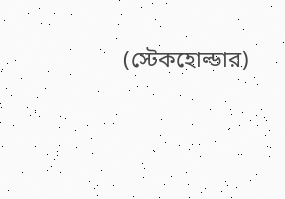(স্টেকহোল্ডার)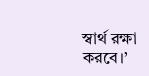স্বার্থ রক্ষা করবে।’